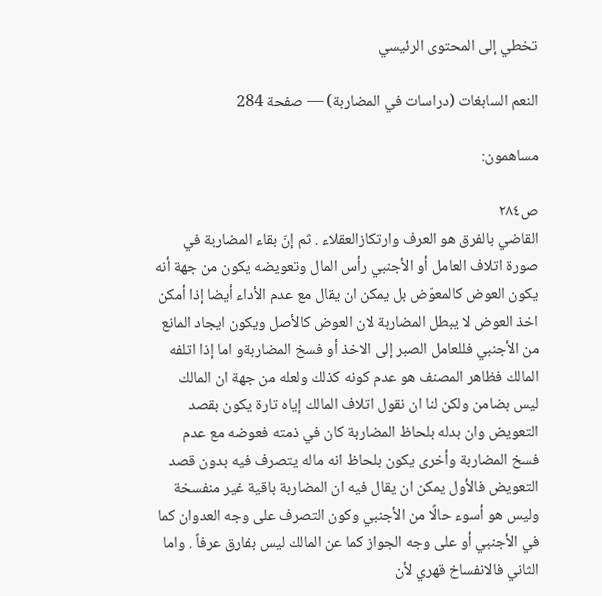تخطي إلى المحتوى الرئيسي

النعم السابغات (دراسات في المضاربة) — صفحة 284

مساهمون:

ص٢٨٤
القاضي بالفرق هو العرف وارتكازالعقلاء . ثم إنّ بقاء المضاربة في صورة اتلاف العامل أو الأجنبي رأس المال وتعويضه يكون من جهة أنه يكون العوض كالمعوّض بل يمكن ان يقال مع عدم الأداء أيضا إذا أمكن اخذ العوض لا يبطل المضاربة لان العوض كالأصل ويكون ايجاد المانع من الأجنبي فللعامل الصبر إلى الاخذ أو فسخ المضاربةو اما إذا اتلفه المالك فظاهر المصنف هو عدم كونه كذلك ولعله من جهة ان المالك ليس بضامن ولكن لنا ان نقول اتلاف المالك إياه تارة يكون بقصد التعويض وان بدله بلحاظ المضاربة كان في ذمته فعوضه مع عدم فسخ المضاربة وأخرى يكون بلحاظ انه ماله يتصرف فيه بدون قصد التعويض فالأول يمكن ان يقال فيه ان المضاربة باقية غير منفسخة وليس هو أسوء حالًا من الأجنبي وكون التصرف على وجه العدوان كما في الأجنبي أو على وجه الجواز كما عن المالك ليس بفارق عرفاً . واما الثاني فالانفساخ قهري لأن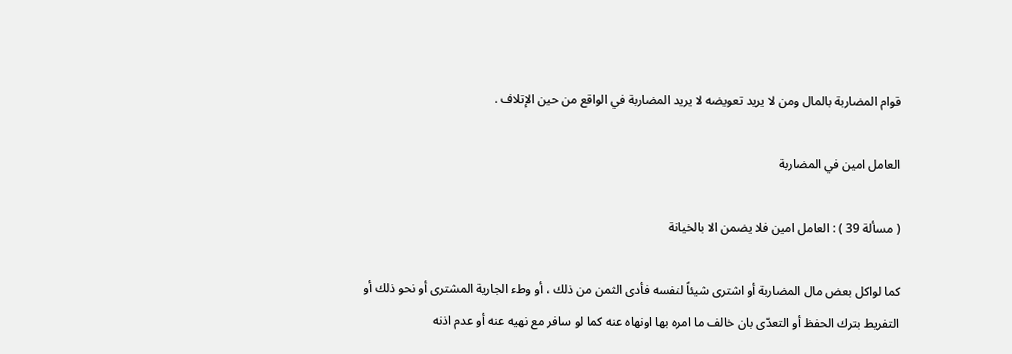قوام المضاربة بالمال ومن لا يريد تعويضه لا يريد المضاربة في الواقع من حين الإتلاف .

العامل امين في المضاربة

( مسألة 39 ) : العامل امين فلا يضمن الا بالخيانة

كما لواكل بعض مال المضاربة أو اشترى شيئاً لنفسه فأدى الثمن من ذلك ، أو وطء الجارية المشترى أو نحو ذلك أو التفريط بترك الحفظ أو التعدّى بان خالف ما امره بها اونهاه عنه كما لو سافر مع نهيه عنه أو عدم اذنه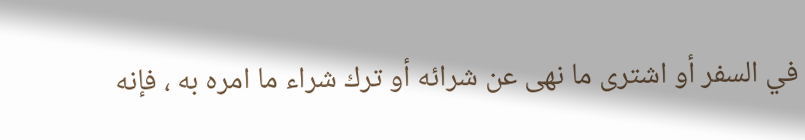في السفر أو اشترى ما نهى عن شرائه أو ترك شراء ما امره به ، فإنه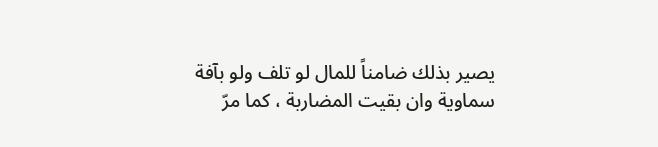يصير بذلك ضامناً للمال لو تلف ولو بآفة سماوية وان بقيت المضاربة ، كما مرّ